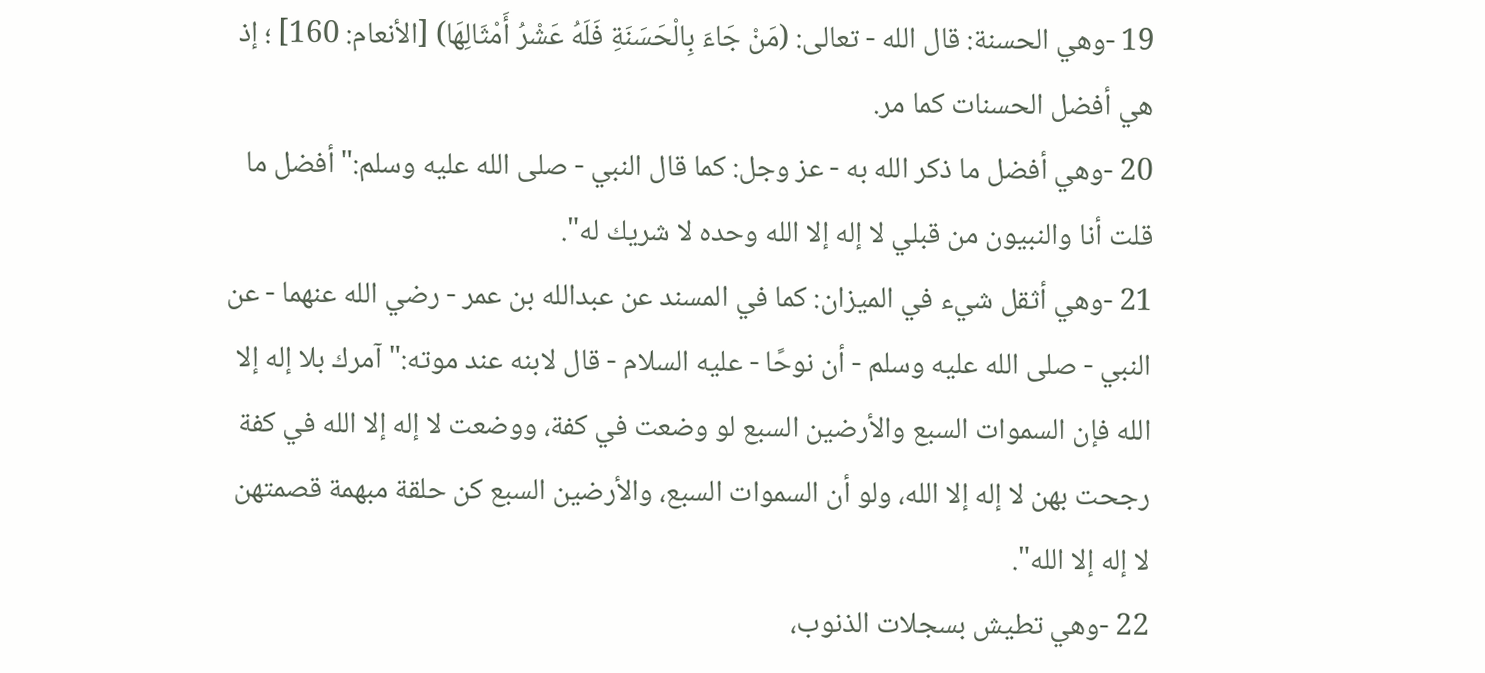19 -وهي الحسنة: قال الله - تعالى: (مَنْ جَاءَ بِالْحَسَنَةِ فَلَهُ عَشْرُ أَمْثَالِهَا) [الأنعام: 160] ؛ إذ هي أفضل الحسنات كما مر.
20 -وهي أفضل ما ذكر الله به - عز وجل: كما قال النبي - صلى الله عليه وسلم:"أفضل ما قلت أنا والنبيون من قبلي لا إله إلا الله وحده لا شريك له".
21 -وهي أثقل شيء في الميزان: كما في المسند عن عبدالله بن عمر - رضي الله عنهما - عن النبي - صلى الله عليه وسلم - أن نوحًا - عليه السلام - قال لابنه عند موته:"آمرك بلا إله إلا الله فإن السموات السبع والأرضين السبع لو وضعت في كفة، ووضعت لا إله إلا الله في كفة رجحت بهن لا إله إلا الله، ولو أن السموات السبع، والأرضين السبع كن حلقة مبهمة قصمتهن لا إله إلا الله".
22 -وهي تطيش بسجلات الذنوب،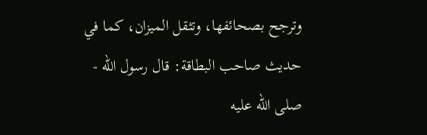وترجح بصحائفها، وتثقل الميزان، كما في حديث صاحب البطاقة: قال رسول الله - صلى الله عليه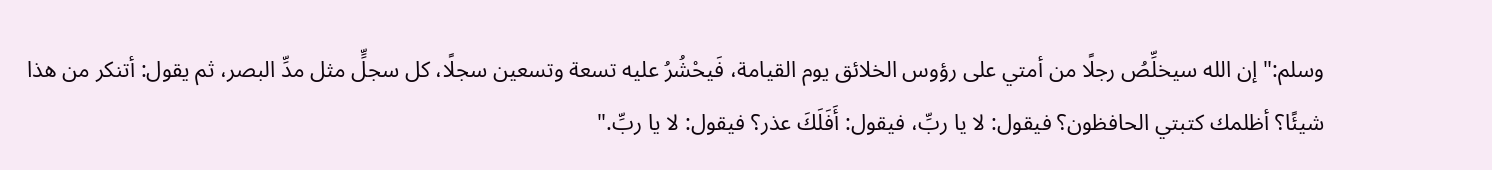وسلم:"إن الله سيخلِّصُ رجلًا من أمتي على رؤوس الخلائق يوم القيامة، فَيحْشُرُ عليه تسعة وتسعين سجلًا، كل سجلٍّ مثل مدِّ البصر، ثم يقول: أتنكر من هذا شيئًا؟ أظلمك كتبتي الحافظون؟ فيقول: لا يا ربِّ، فيقول: أَفَلَكَ عذر؟ فيقول: لا يا ربِّ."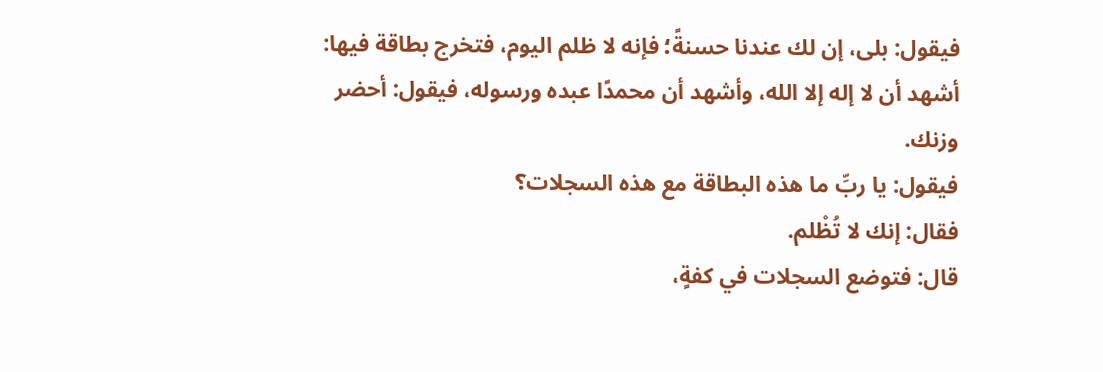فيقول: بلى، إن لك عندنا حسنةً؛ فإنه لا ظلم اليوم، فتخرج بطاقة فيها: أشهد أن لا إله إلا الله، وأشهد أن محمدًا عبده ورسوله، فيقول: أحضر وزنك.
فيقول: يا ربِّ ما هذه البطاقة مع هذه السجلات؟
فقال: إنك لا تُظْلم.
قال: فتوضع السجلات في كفةٍ،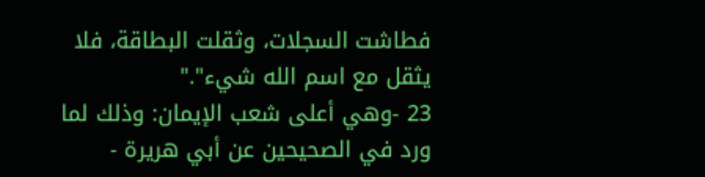فطاشت السجلات، وثقلت البطاقة، فلا يثقل مع اسم الله شيء"."
23 -وهي أعلى شعب الإيمان: وذلك لما ورد في الصحيحين عن أبي هريرة -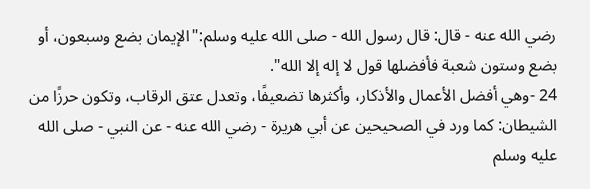رضي الله عنه - قال: قال رسول الله - صلى الله عليه وسلم:"الإيمان بضع وسبعون، أو بضع وستون شعبة فأفضلها قول لا إله إلا الله".
24 -وهي أفضل الأعمال والأذكار، وأكثرها تضعيفًا، وتعدل عتق الرقاب، وتكون حرزًا من الشيطان: كما ورد في الصحيحين عن أبي هريرة - رضي الله عنه - عن النبي - صلى الله عليه وسلم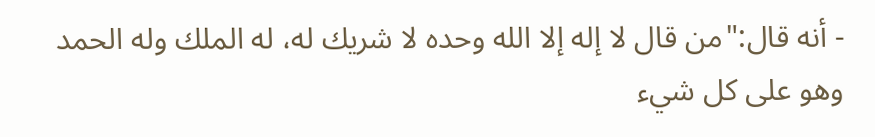- أنه قال:"من قال لا إله إلا الله وحده لا شريك له، له الملك وله الحمد وهو على كل شيء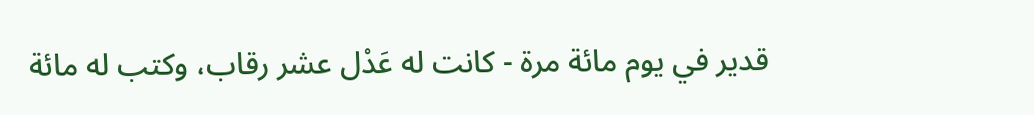قدير في يوم مائة مرة - كانت له عَدْل عشر رقاب، وكتب له مائة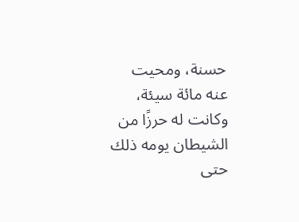حسنة، ومحيت عنه مائة سيئة، وكانت له حرزًا من الشيطان يومه ذلك حتى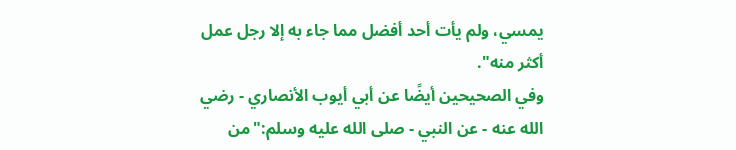يمسي، ولم يأت أحد أفضل مما جاء به إلا رجل عمل أكثر منه".
وفي الصحيحين أيضًا عن أبي أيوب الأنصاري - رضي الله عنه - عن النبي - صلى الله عليه وسلم:"من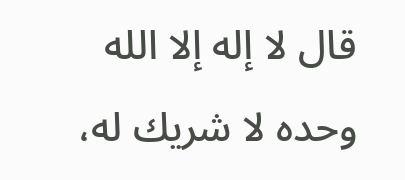قال لا إله إلا الله وحده لا شريك له،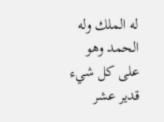له الملك وله الحمد وهو على كل شيء قدير عشر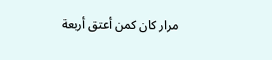مرار كان كمن أعتق أربعة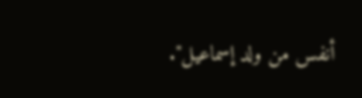أنفس من ولد إسماعيل".